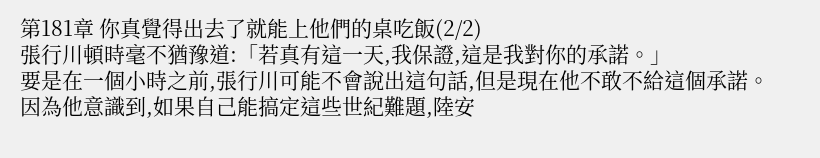第181章 你真覺得出去了就能上他們的桌吃飯(2/2)
張行川頓時毫不猶豫道:「若真有這一天,我保證,這是我對你的承諾。」
要是在一個小時之前,張行川可能不會說出這句話,但是現在他不敢不給這個承諾。
因為他意識到,如果自己能搞定這些世紀難題,陸安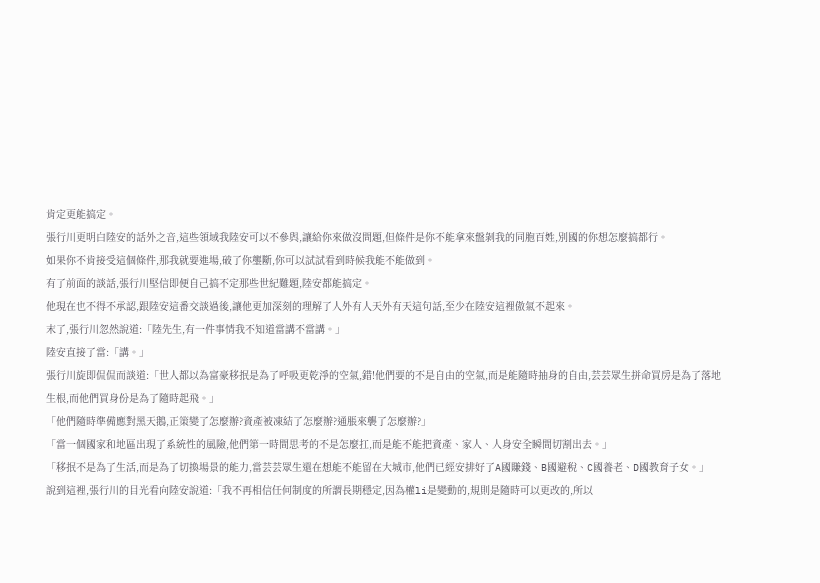肯定更能搞定。
張行川更明白陸安的話外之音,這些領域我陸安可以不參與,讓給你來做沒問題,但條件是你不能拿來盤剝我的同胞百姓,別國的你想怎麼搞都行。
如果你不肯接受這個條件,那我就要進場,破了你壟斷,你可以試試看到時候我能不能做到。
有了前面的談話,張行川堅信即便自己搞不定那些世紀難題,陸安都能搞定。
他現在也不得不承認,跟陸安這番交談過後,讓他更加深刻的理解了人外有人天外有天這句話,至少在陸安這裡傲氣不起來。
末了,張行川忽然說道:「陸先生,有一件事情我不知道當講不當講。」
陸安直接了當:「講。」
張行川旋即侃侃而談道:「世人都以為富豪移抿是為了呼吸更乾淨的空氣,錯!他們要的不是自由的空氣,而是能隨時抽身的自由,芸芸眾生拼命買房是為了落地生根,而他們買身份是為了隨時起飛。」
「他們隨時準備應對黑天鵝,正策變了怎麼辦?資產被凍結了怎麼辦?通脹來襲了怎麼辦?」
「當一個國家和地區出現了系統性的風險,他們第一時間思考的不是怎麼扛,而是能不能把資產、家人、人身安全瞬間切割出去。」
「移抿不是為了生活,而是為了切換場景的能力,當芸芸眾生還在想能不能留在大城市,他們已經安排好了A國賺錢、B國避稅、C國養老、D國教育子女。」
說到這裡,張行川的目光看向陸安說道:「我不再相信任何制度的所謂長期穩定,因為權li是變動的,規則是隨時可以更改的,所以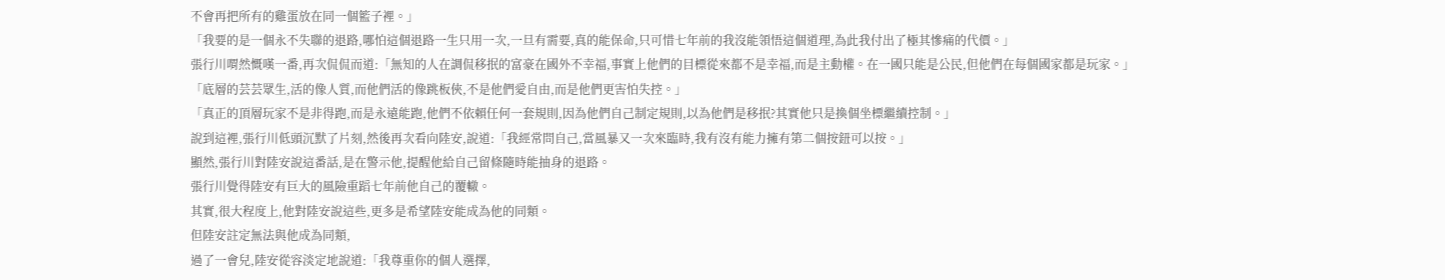不會再把所有的雞蛋放在同一個籃子裡。」
「我要的是一個永不失聯的退路,哪怕這個退路一生只用一次,一旦有需要,真的能保命,只可惜七年前的我沒能領悟這個道理,為此我付出了極其慘痛的代價。」
張行川喟然慨嘆一番,再次侃侃而道:「無知的人在調侃移抿的富豪在國外不幸福,事實上他們的目標從來都不是幸福,而是主動權。在一國只能是公民,但他們在每個國家都是玩家。」
「底層的芸芸眾生,活的像人質,而他們活的像跳板俠,不是他們愛自由,而是他們更害怕失控。」
「真正的頂層玩家不是非得跑,而是永遠能跑,他們不依賴任何一套規則,因為他們自己制定規則,以為他們是移抿?其實他只是換個坐標繼續控制。」
說到這裡,張行川低頭沉默了片刻,然後再次看向陸安,說道:「我經常問自己,當風暴又一次來臨時,我有沒有能力擁有第二個按鈕可以按。」
顯然,張行川對陸安說這番話,是在警示他,提醒他給自己留條隨時能抽身的退路。
張行川覺得陸安有巨大的風險重蹈七年前他自己的覆轍。
其實,很大程度上,他對陸安說這些,更多是希望陸安能成為他的同類。
但陸安註定無法與他成為同類,
過了一會兒,陸安從容淡定地說道:「我尊重你的個人選擇,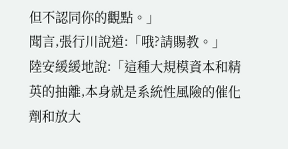但不認同你的觀點。」
聞言,張行川說道:「哦?請賜教。」
陸安緩緩地說:「這種大規模資本和精英的抽離,本身就是系統性風險的催化劑和放大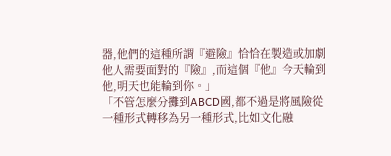器,他們的這種所謂『避險』恰恰在製造或加劇他人需要面對的『險』,而這個『他』今天輪到他,明天也能輪到你。」
「不管怎麼分攤到ABCD國,都不過是將風險從一種形式轉移為另一種形式,比如文化融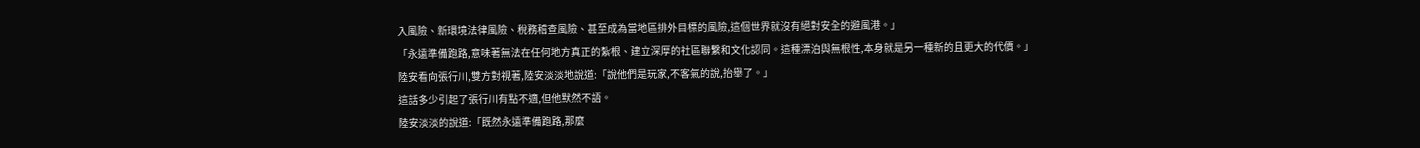入風險、新環境法律風險、稅務稽查風險、甚至成為當地區排外目標的風險,這個世界就沒有絕對安全的避風港。」
「永遠準備跑路,意味著無法在任何地方真正的紮根、建立深厚的社區聯繫和文化認同。這種漂泊與無根性,本身就是另一種新的且更大的代價。」
陸安看向張行川,雙方對視著,陸安淡淡地說道:「說他們是玩家,不客氣的說,抬舉了。」
這話多少引起了張行川有點不適,但他默然不語。
陸安淡淡的說道:「既然永遠準備跑路,那麼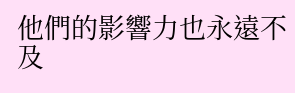他們的影響力也永遠不及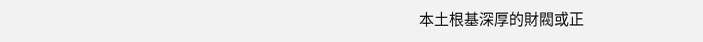本土根基深厚的財閥或正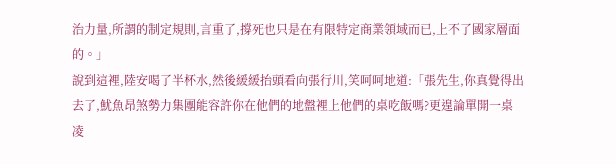治力量,所謂的制定規則,言重了,撐死也只是在有限特定商業領域而已,上不了國家層面的。」
說到這裡,陸安喝了半杯水,然後緩緩抬頭看向張行川,笑呵呵地道:「張先生,你真覺得出去了,魷魚昂煞勢力集團能容許你在他們的地盤裡上他們的桌吃飯嗎?更遑論單開一桌凌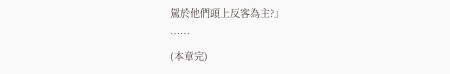駕於他們頭上反客為主?」
……
(本章完)